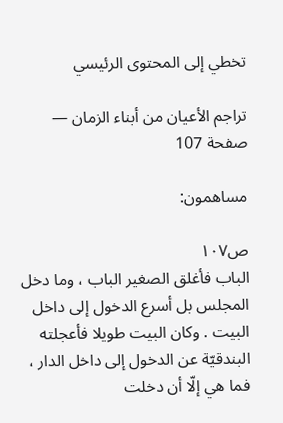تخطي إلى المحتوى الرئيسي

تراجم الأعيان من أبناء الزمان — صفحة 107

مساهمون:

ص١٠٧
الباب فأغلق الصغير الباب ، وما دخل المجلس بل أسرع الدخول إلى داخل البيت . وكان البيت طويلا فأعجلته البندقيّة عن الدخول إلى داخل الدار ، فما هي إلّا أن دخلت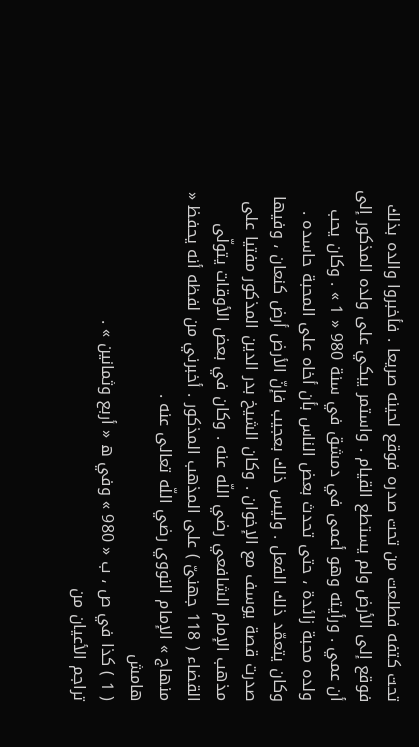تحت كتفه فطلعت من تحت صدره فوقع لحينه صريعا . فأخبروا والده بذلك فوقع إلى الأرض ولم يستطع القيام . واستمر يبكي على ولده المذكور إلى أن عمي . ورأيته وهو أعمى في دمشق في سنة 980 « 1 » . وكان يحب ولده محبة زائدة ، حتى تحدث بعض الناس بأن أخاه على المحبة حاسده . وكان يتعمّد ذلك الفعل . وليس ذلك بعجيب فإنّ الأرض أرض كنعان ، وفيها صدرت قصة يوسف مع الإخوان . وكان الشيخ بدر الدين المذكور مفتيا على مذهب الإمام الشافعي رضي اللّه عنه . وكان في بعض الأوقات يتولّى القضاء ( 118 جهنىّ ) على المذهب المذكور . أخبرني من لفظه أنه يحفظ « منهاج » الإمام النووي رضي اللّه تعالى عنه .
هامش
( 1 ) كذا في ص ، ب « 980 » وفي ه « أربع وثمانين » .
تراجم الأعيان من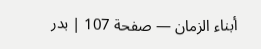أبناء الزمان — صفحة 107 | بدر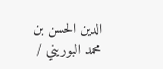الدين الحسن بن محمد البوريني /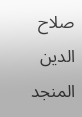صلاح الدين المنجد